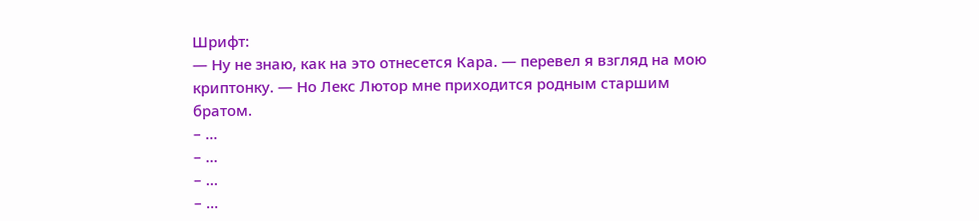Шрифт:
— Ну не знаю, как на это отнесется Кара. — перевел я взгляд на мою криптонку. — Но Лекс Лютор мне приходится родным старшим братом.
– …
– …
– …
– …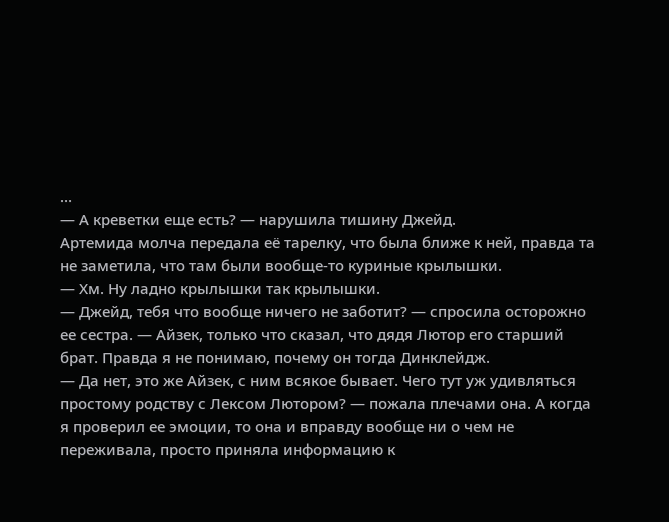…
— А креветки еще есть? — нарушила тишину Джейд.
Артемида молча передала её тарелку, что была ближе к ней, правда та не заметила, что там были вообще-то куриные крылышки.
— Хм. Ну ладно крылышки так крылышки.
— Джейд, тебя что вообще ничего не заботит? — спросила осторожно ее сестра. — Айзек, только что сказал, что дядя Лютор его старший брат. Правда я не понимаю, почему он тогда Динклейдж.
— Да нет, это же Айзек, с ним всякое бывает. Чего тут уж удивляться простому родству с Лексом Лютором? — пожала плечами она. А когда я проверил ее эмоции, то она и вправду вообще ни о чем не переживала, просто приняла информацию к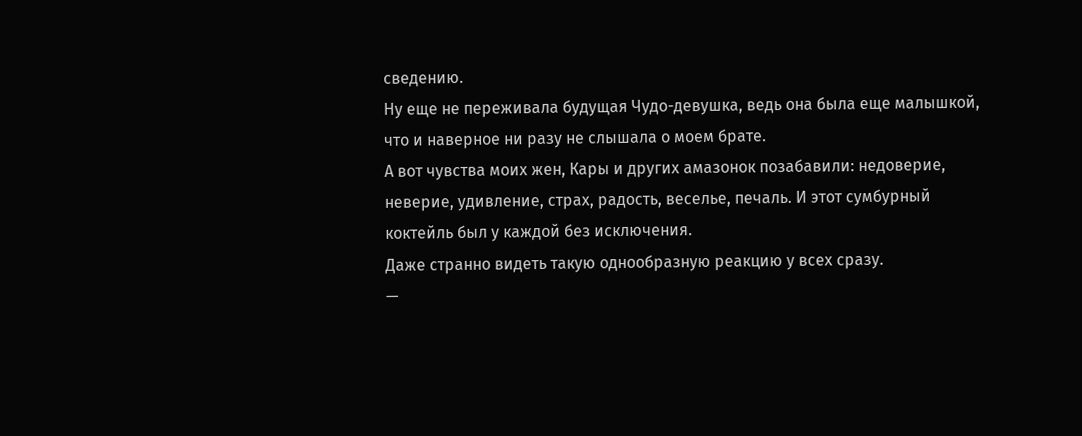сведению.
Ну еще не переживала будущая Чудо-девушка, ведь она была еще малышкой, что и наверное ни разу не слышала о моем брате.
А вот чувства моих жен, Кары и других амазонок позабавили: недоверие, неверие, удивление, страх, радость, веселье, печаль. И этот сумбурный коктейль был у каждой без исключения.
Даже странно видеть такую однообразную реакцию у всех сразу.
—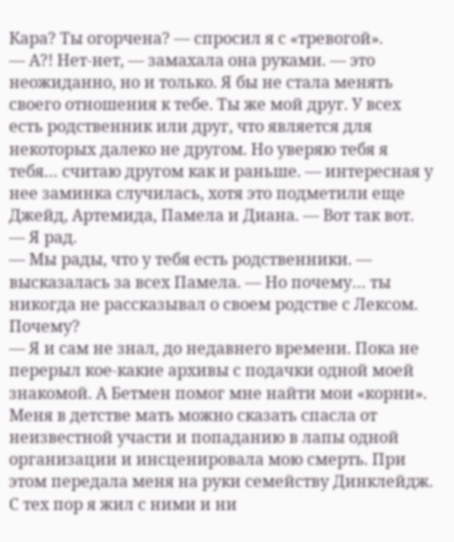Кара? Ты огорчена? — спросил я с «тревогой».
— А?! Нет-нет, — замахала она руками. — это неожиданно, но и только. Я бы не стала менять своего отношения к тебе. Ты же мой друг. У всех есть родственник или друг, что является для некоторых далеко не другом. Но уверяю тебя я тебя… считаю другом как и раньше. — интересная у нее заминка случилась, хотя это подметили еще Джейд, Артемида, Памела и Диана. — Вот так вот.
— Я рад.
— Мы рады, что у тебя есть родственники. — высказалась за всех Памела. — Но почему… ты никогда не рассказывал о своем родстве с Лексом. Почему?
— Я и сам не знал, до недавнего времени. Пока не перерыл кое-какие архивы с подачки одной моей знакомой. А Бетмен помог мне найти мои «корни». Меня в детстве мать можно сказать спасла от неизвестной участи и попаданию в лапы одной организации и инсценировала мою смерть. При этом передала меня на руки семейству Динклейдж. С тех пор я жил с ними и ни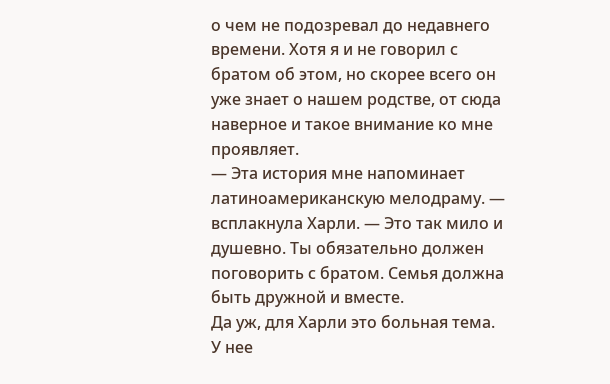о чем не подозревал до недавнего времени. Хотя я и не говорил с братом об этом, но скорее всего он уже знает о нашем родстве, от сюда наверное и такое внимание ко мне проявляет.
— Эта история мне напоминает латиноамериканскую мелодраму. — всплакнула Харли. — Это так мило и душевно. Ты обязательно должен поговорить с братом. Семья должна быть дружной и вместе.
Да уж, для Харли это больная тема. У нее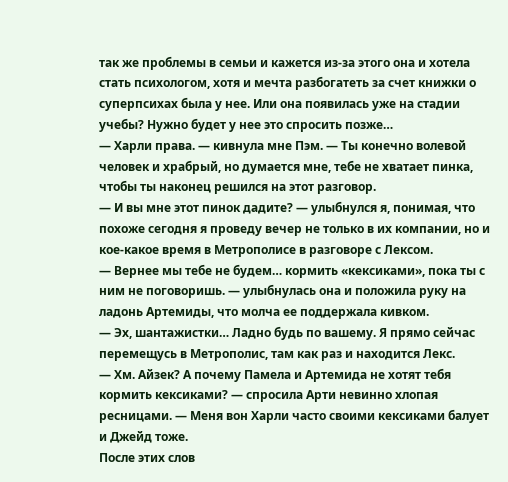так же проблемы в семьи и кажется из-за этого она и хотела стать психологом, хотя и мечта разбогатеть за счет книжки о суперпсихах была у нее. Или она появилась уже на стадии учебы? Нужно будет у нее это спросить позже…
— Харли права. — кивнула мне Пэм. — Ты конечно волевой человек и храбрый, но думается мне, тебе не хватает пинка, чтобы ты наконец решился на этот разговор.
— И вы мне этот пинок дадите? — улыбнулся я, понимая, что похоже сегодня я проведу вечер не только в их компании, но и кое-какое время в Метрополисе в разговоре с Лексом.
— Вернее мы тебе не будем… кормить «кексиками», пока ты с ним не поговоришь. — улыбнулась она и положила руку на ладонь Артемиды, что молча ее поддержала кивком.
— Эх, шантажистки… Ладно будь по вашему. Я прямо сейчас перемещусь в Метрополис, там как раз и находится Лекс.
— Хм. Айзек? А почему Памела и Артемида не хотят тебя кормить кексиками? — спросила Арти невинно хлопая ресницами. — Меня вон Харли часто своими кексиками балует и Джейд тоже.
После этих слов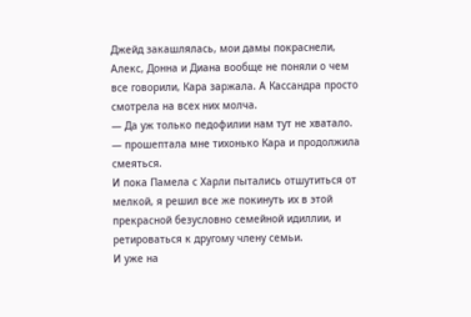Джейд закашлялась, мои дамы покраснели, Алекс, Донна и Диана вообще не поняли о чем все говорили, Кара заржала. А Кассандра просто смотрела на всех них молча.
— Да уж только педофилии нам тут не хватало. — прошептала мне тихонько Кара и продолжила смеяться.
И пока Памела с Харли пытались отшутиться от мелкой, я решил все же покинуть их в этой прекрасной безусловно семейной идиллии, и ретироваться к другому члену семьи.
И уже на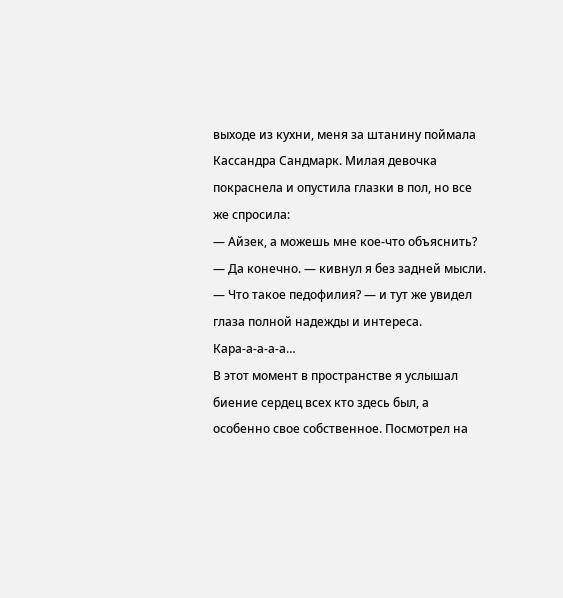выходе из кухни, меня за штанину поймала Кассандра Сандмарк. Милая девочка покраснела и опустила глазки в пол, но все же спросила:
— Айзек, а можешь мне кое-что объяснить?
— Да конечно. — кивнул я без задней мысли.
— Что такое педофилия? — и тут же увидел глаза полной надежды и интереса.
Кара-а-а-а-а…
В этот момент в пространстве я услышал биение сердец всех кто здесь был, а особенно свое собственное. Посмотрел на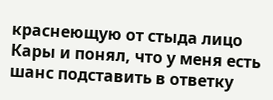краснеющую от стыда лицо Кары и понял, что у меня есть шанс подставить в ответку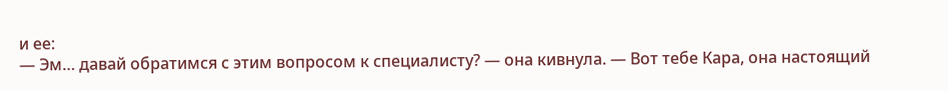и ее:
— Эм… давай обратимся с этим вопросом к специалисту? — она кивнула. — Вот тебе Кара, она настоящий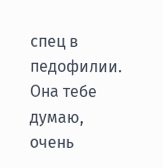спец в педофилии. Она тебе думаю, очень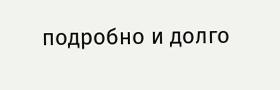подробно и долго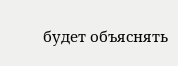будет объяснять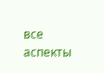все аспекты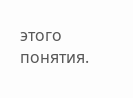этого понятия.